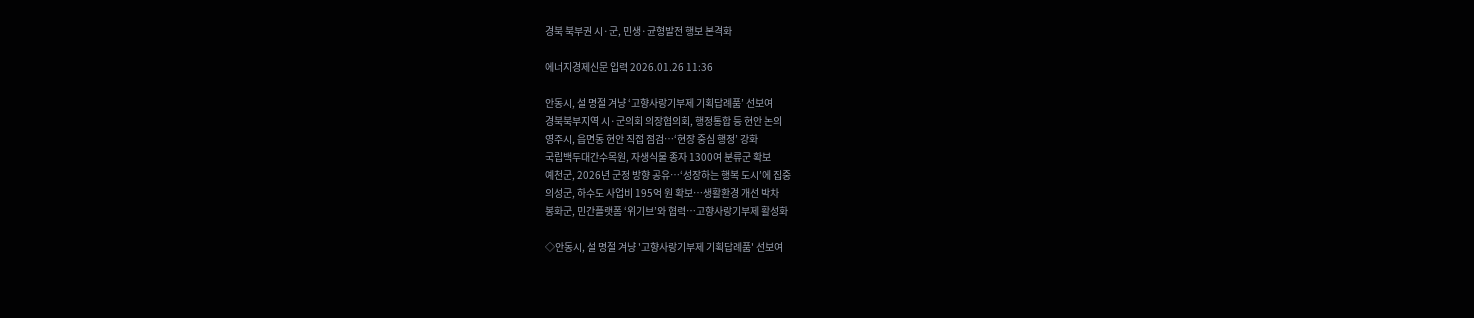경북 북부권 시·군, 민생·균형발전 행보 본격화

에너지경제신문 입력 2026.01.26 11:36

안동시, 설 명절 겨냥 ‘고향사랑기부제 기획답례품’ 선보여
경북북부지역 시·군의회 의장협의회, 행정통합 등 현안 논의
영주시, 읍면동 현안 직접 점검…‘현장 중심 행정’ 강화
국립백두대간수목원, 자생식물 종자 1300여 분류군 확보
예천군, 2026년 군정 방향 공유…‘성장하는 행복 도시’에 집중
의성군, 하수도 사업비 195억 원 확보…생활환경 개선 박차
봉화군, 민간플랫폼 ‘위기브’와 협력…고향사랑기부제 활성화

◇안동시, 설 명절 겨냥 '고향사랑기부제 기획답례품' 선보여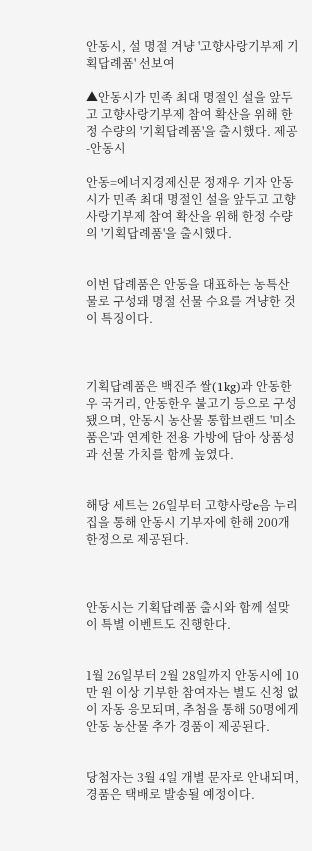안동시, 설 명절 겨냥 '고향사랑기부제 기획답례품' 선보여

▲안동시가 민족 최대 명절인 설을 앞두고 고향사랑기부제 참여 확산을 위해 한정 수량의 '기획답례품'을 출시했다. 제공-안동시

안동=에너지경제신문 정재우 기자 안동시가 민족 최대 명절인 설을 앞두고 고향사랑기부제 참여 확산을 위해 한정 수량의 '기획답례품'을 출시했다.


이번 답례품은 안동을 대표하는 농특산물로 구성돼 명절 선물 수요를 겨냥한 것이 특징이다.



기획답례품은 백진주 쌀(1kg)과 안동한우 국거리, 안동한우 불고기 등으로 구성됐으며, 안동시 농산물 통합브랜드 '미소품은'과 연계한 전용 가방에 담아 상품성과 선물 가치를 함께 높였다.


해당 세트는 26일부터 고향사랑e음 누리집을 통해 안동시 기부자에 한해 200개 한정으로 제공된다.



안동시는 기획답례품 출시와 함께 설맞이 특별 이벤트도 진행한다.


1월 26일부터 2월 28일까지 안동시에 10만 원 이상 기부한 참여자는 별도 신청 없이 자동 응모되며, 추첨을 통해 50명에게 안동 농산물 추가 경품이 제공된다.


당첨자는 3월 4일 개별 문자로 안내되며, 경품은 택배로 발송될 예정이다.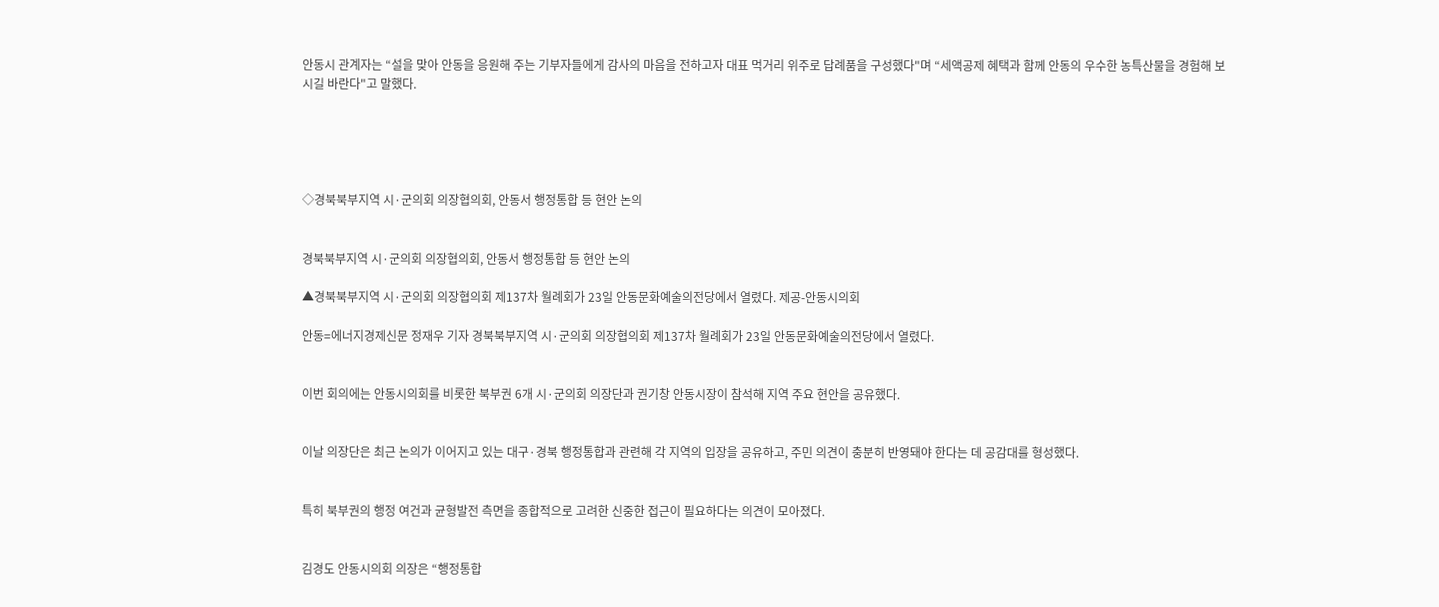안동시 관계자는 “설을 맞아 안동을 응원해 주는 기부자들에게 감사의 마음을 전하고자 대표 먹거리 위주로 답례품을 구성했다"며 “세액공제 혜택과 함께 안동의 우수한 농특산물을 경험해 보시길 바란다"고 말했다.





◇경북북부지역 시·군의회 의장협의회, 안동서 행정통합 등 현안 논의


경북북부지역 시·군의회 의장협의회, 안동서 행정통합 등 현안 논의

▲경북북부지역 시·군의회 의장협의회 제137차 월례회가 23일 안동문화예술의전당에서 열렸다. 제공-안동시의회

안동=에너지경제신문 정재우 기자 경북북부지역 시·군의회 의장협의회 제137차 월례회가 23일 안동문화예술의전당에서 열렸다.


이번 회의에는 안동시의회를 비롯한 북부권 6개 시·군의회 의장단과 권기창 안동시장이 참석해 지역 주요 현안을 공유했다.


이날 의장단은 최근 논의가 이어지고 있는 대구·경북 행정통합과 관련해 각 지역의 입장을 공유하고, 주민 의견이 충분히 반영돼야 한다는 데 공감대를 형성했다.


특히 북부권의 행정 여건과 균형발전 측면을 종합적으로 고려한 신중한 접근이 필요하다는 의견이 모아졌다.


김경도 안동시의회 의장은 “행정통합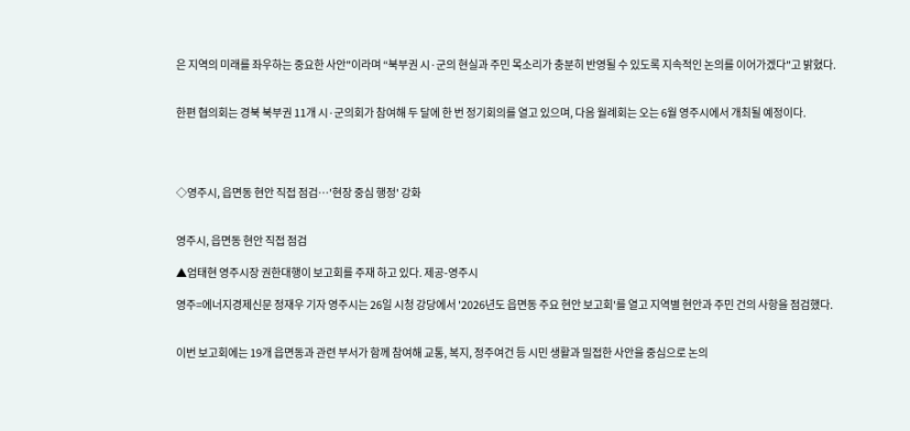은 지역의 미래를 좌우하는 중요한 사안"이라며 “북부권 시·군의 현실과 주민 목소리가 충분히 반영될 수 있도록 지속적인 논의를 이어가겠다"고 밝혔다.


한편 협의회는 경북 북부권 11개 시·군의회가 참여해 두 달에 한 번 정기회의를 열고 있으며, 다음 월례회는 오는 6월 영주시에서 개최될 예정이다.




◇영주시, 읍면동 현안 직접 점검…'현장 중심 행정' 강화


영주시, 읍면동 현안 직접 점검

▲엄태현 영주시장 권한대행이 보고회를 주재 하고 있다. 제공-영주시

영주=에너지경제신문 정재우 기자 영주시는 26일 시청 강당에서 '2026년도 읍면동 주요 현안 보고회'를 열고 지역별 현안과 주민 건의 사항을 점검했다.


이번 보고회에는 19개 읍면동과 관련 부서가 함께 참여해 교통, 복지, 정주여건 등 시민 생활과 밀접한 사안을 중심으로 논의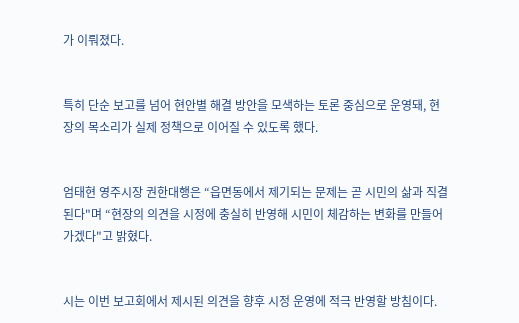가 이뤄졌다.


특히 단순 보고를 넘어 현안별 해결 방안을 모색하는 토론 중심으로 운영돼, 현장의 목소리가 실제 정책으로 이어질 수 있도록 했다.


엄태현 영주시장 권한대행은 “읍면동에서 제기되는 문제는 곧 시민의 삶과 직결된다"며 “현장의 의견을 시정에 충실히 반영해 시민이 체감하는 변화를 만들어 가겠다"고 밝혔다.


시는 이번 보고회에서 제시된 의견을 향후 시정 운영에 적극 반영할 방침이다.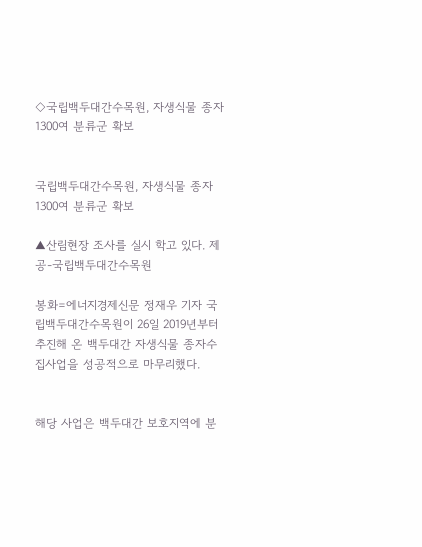◇국립백두대간수목원, 자생식물 종자 1300여 분류군 확보


국립백두대간수목원, 자생식물 종자 1300여 분류군 확보

▲산림현장 조사를 실시 학고 있다. 제공-국립백두대간수목원

봉화=에너지경제신문 정재우 기자 국립백두대간수목원이 26일 2019년부터 추진해 온 백두대간 자생식물 종자수집사업을 성공적으로 마무리했다.


해당 사업은 백두대간 보호지역에 분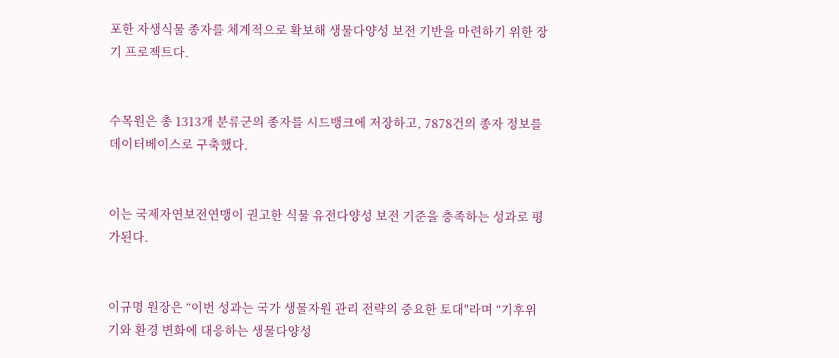포한 자생식물 종자를 체계적으로 확보해 생물다양성 보전 기반을 마련하기 위한 장기 프로젝트다.


수목원은 총 1313개 분류군의 종자를 시드뱅크에 저장하고, 7878건의 종자 정보를 데이터베이스로 구축했다.


이는 국제자연보전연맹이 권고한 식물 유전다양성 보전 기준을 충족하는 성과로 평가된다.


이규명 원장은 “이번 성과는 국가 생물자원 관리 전략의 중요한 토대"라며 “기후위기와 환경 변화에 대응하는 생물다양성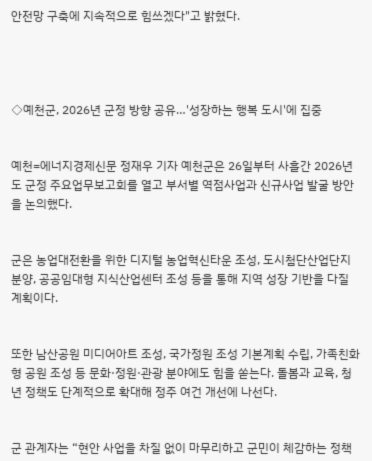안전망 구축에 지속적으로 힘쓰겠다"고 밝혔다.




◇예천군, 2026년 군정 방향 공유…'성장하는 행복 도시'에 집중


예천=에너지경제신문 정재우 기자 예천군은 26일부터 사흘간 2026년도 군정 주요업무보고회를 열고 부서별 역점사업과 신규사업 발굴 방안을 논의했다.


군은 농업대전환을 위한 디지털 농업혁신타운 조성, 도시첨단산업단지 분양, 공공임대형 지식산업센터 조성 등을 통해 지역 성장 기반을 다질 계획이다.


또한 남산공원 미디어아트 조성, 국가정원 조성 기본계획 수립, 가족친화형 공원 조성 등 문화·정원·관광 분야에도 힘을 쏟는다. 돌봄과 교육, 청년 정책도 단계적으로 확대해 정주 여건 개선에 나선다.


군 관계자는 “현안 사업을 차질 없이 마무리하고 군민이 체감하는 정책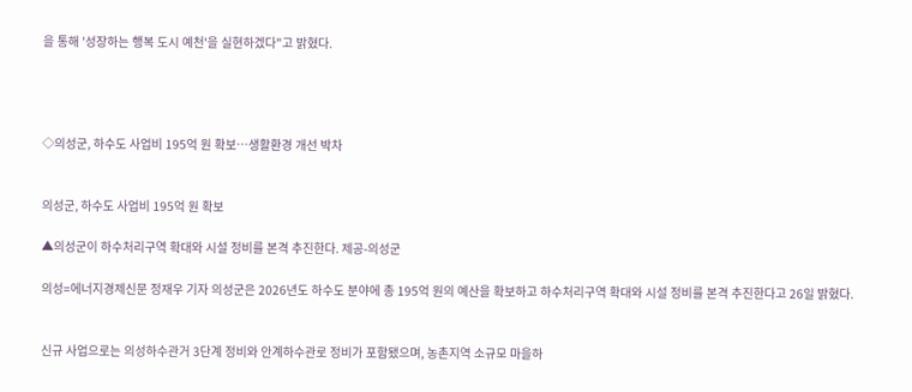을 통해 '성장하는 행복 도시 예천'을 실현하겠다"고 밝혔다.




◇의성군, 하수도 사업비 195억 원 확보…생활환경 개선 박차


의성군, 하수도 사업비 195억 원 확보

▲의성군이 하수처리구역 확대와 시설 정비를 본격 추진한다. 제공-의성군

의성=에너지경제신문 정재우 기자 의성군은 2026년도 하수도 분야에 총 195억 원의 예산을 확보하고 하수처리구역 확대와 시설 정비를 본격 추진한다고 26일 밝혔다.


신규 사업으로는 의성하수관거 3단계 정비와 안계하수관로 정비가 포함됐으며, 농촌지역 소규모 마을하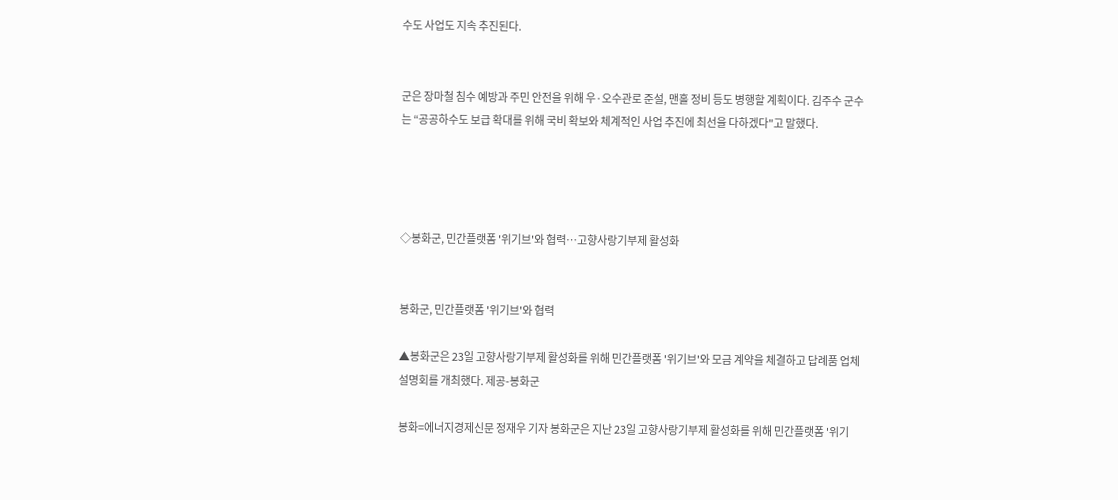수도 사업도 지속 추진된다.


군은 장마철 침수 예방과 주민 안전을 위해 우·오수관로 준설, 맨홀 정비 등도 병행할 계획이다. 김주수 군수는 “공공하수도 보급 확대를 위해 국비 확보와 체계적인 사업 추진에 최선을 다하겠다"고 말했다.




◇봉화군, 민간플랫폼 '위기브'와 협력…고향사랑기부제 활성화


봉화군, 민간플랫폼 '위기브'와 협력

▲봉화군은 23일 고향사랑기부제 활성화를 위해 민간플랫폼 '위기브'와 모금 계약을 체결하고 답례품 업체 설명회를 개최했다. 제공-봉화군

봉화=에너지경제신문 정재우 기자 봉화군은 지난 23일 고향사랑기부제 활성화를 위해 민간플랫폼 '위기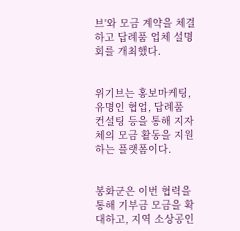브'와 모금 계약을 체결하고 답례품 업체 설명회를 개최했다.


위기브는 홍보마케팅, 유명인 협업, 답례품 컨설팅 등을 통해 지자체의 모금 활동을 지원하는 플랫폼이다.


봉화군은 이번 협력을 통해 기부금 모금을 확대하고, 지역 소상공인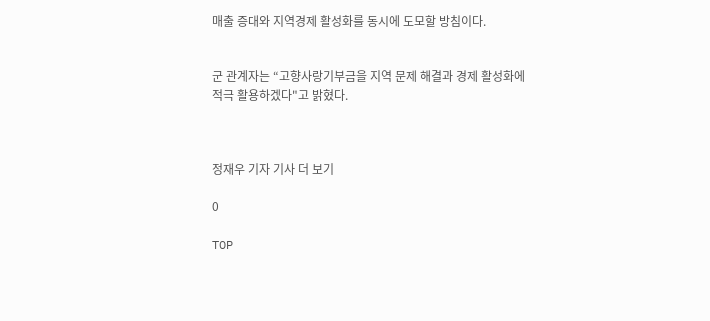매출 증대와 지역경제 활성화를 동시에 도모할 방침이다.


군 관계자는 “고향사랑기부금을 지역 문제 해결과 경제 활성화에 적극 활용하겠다"고 밝혔다.



정재우 기자 기사 더 보기

0

TOP